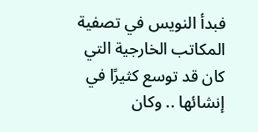فبدأ النويس في تصفية المكاتب الخارجية التي كان قد توسع كثيرًا في إنشائها .. وكان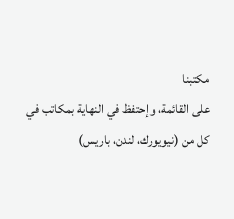مكتبنا
على القائمة، وإحتفظ في النهاية بمكاتب في كل من (نيويورك، لندن، باريس)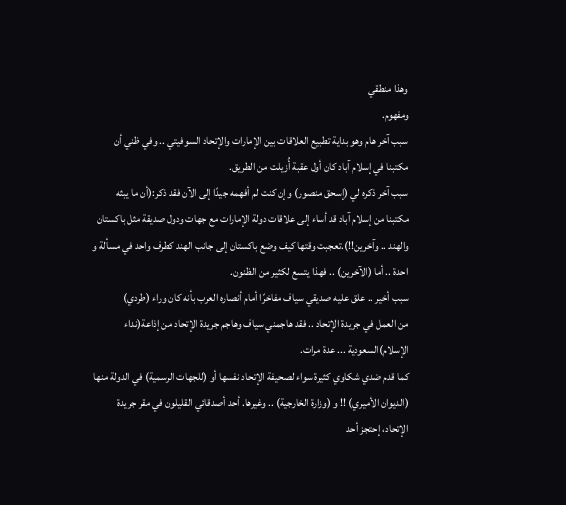وهذا منطقي
ومفهوم.
سبب آخر هام وهو بداية تطبيع العلاقات بين الإمارات والإتحاد السوفيتي .. وفي ظني أن
مكتبنا في إسلام آباد كان أول عقبة أُزيلت من الطريق.
سبب آخر ذكره لي (إسحق منصور) وإن كنت لم أفهمه جيدًا إلى الآن فقد ذكر:(أن ما يبثه
مكتبنا من إسلام آباد قد أساء إلى علاقات دولة الإمارات مع جهات ودول صديقة مثل باكستان
والهند .. وآخرين!!).تعجبت وقتها كيف وضع باكستان إلى جانب الهند كطرف واحد في مسألة و
احدة .. أما (الآخرين) .. فهذا يتسع لكثير من الظنون.
سبب أخير .. علق عليه صديقي سياف مفاخرًا أمام أنصاره العرب بأنه كان وراء (طردي)
من العمل في جريدة الإتحاد .. فقد هاجمني سياف وهاجم جريدة الإتحاد من إذاعة(نداء
الإسلام)السعودية ... عدة مرات.
كما قدم ضدي شكاوي كثيرة سواء لصحيفة الإتحاد نفسها أو (للجهات الرسمية) في الدولة منها
(الديوان الأميري) !! و (وزارة الخارجية) .. وغيرها. أحد أصدقائي القليلون في مقر جريدة
الإتحاد، إحتجز أحد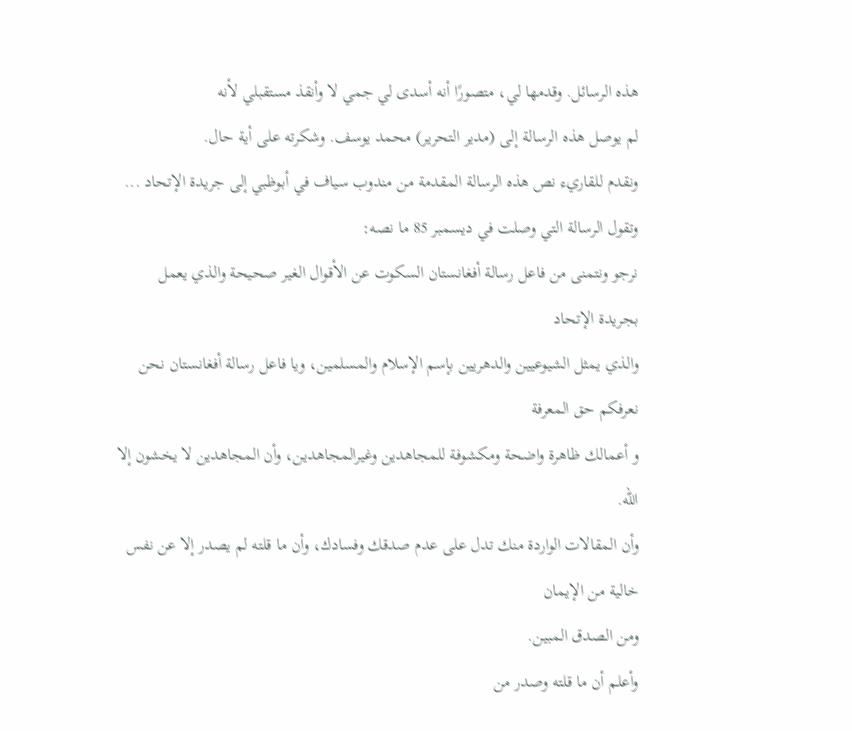هذه الرسائل. وقدمها لي، متصورًا أنه أسدى لي جمي لا وأنقذ مستقبلي لأنه
لم يوصل هذه الرسالة إلى (مدير التحرير) محمد يوسف. وشكرته على أية حال.
ونقدم للقاريء نص هذه الرسالة المقدمة من مندوب سياف في أبوظبي إلى جريدة الإتحاد ...
وتقول الرسالة التي وصلت في ديسمبر 85 ما نصه:
نرجو ونتمنى من فاعل رسالة أفغانستان السكوت عن الأقوال الغير صحيحة والذي يعمل بجريدة الإتحاد
والذي يمثل الشيوعيين والدهريين بإسم الإسلام والمسلمين، ويا فاعل رسالة أفغانستان نحن نعرفكم حق المعرفة
و أعمالك ظاهرة واضحة ومكشوفة للمجاهدين وغيرالمجاهدين، وأن المجاهدين لا يخشون إلا الله.
وأن المقالات الواردة منك تدل على عدم صدقك وفسادك، وأن ما قلته لم يصدر إلا عن نفس خالية من الإيمان
ومن الصدق المبين.
وأعلم أن ما قلته وصدر من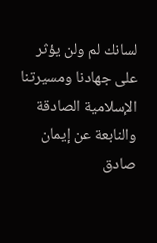لسانك لم ولن يؤثر على جهادنا ومسيرتنا الإسلامية الصادقة والنابعة عن إيمان
صادق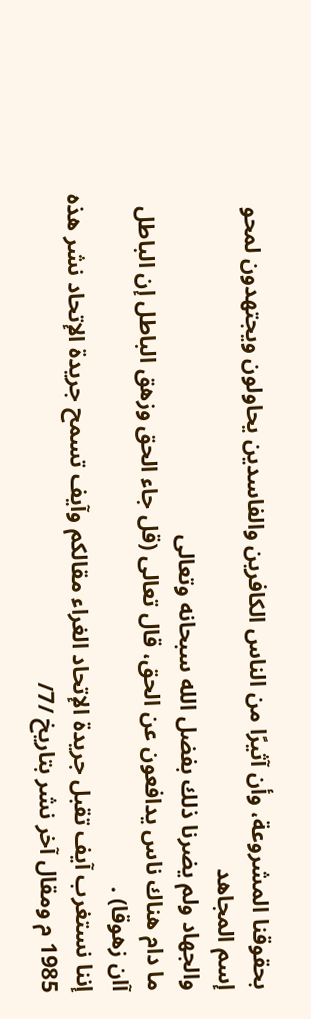بحقوقنا المشروعة، وأن آثيرًا من الناس الكافرين والفاسدين يحاولون ويجتهدون لمحو إسم المجاهد
والجهاد ولم يضرنا ذلك بفضل الله سبحانه وتعالى
ما دام هناك ناس يدافعون عن الحق، قال تعالى (قل جاء الحق وزهق الباطل إن الباطل آان زهوقا) .
إننا نستغرب آيف تقبل جريدة الإتحاد الغراء مقالكم وآيف تسمح جريدة الإتحاد نشر هذه
1985 م ومقال آخر نشر بتاريخ /7/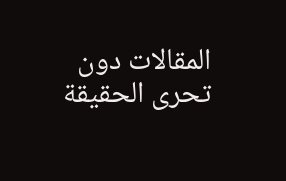المقالات دون تحرى الحقيقة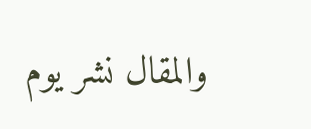والمقال نشر يوم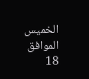الخميس الموافق 18